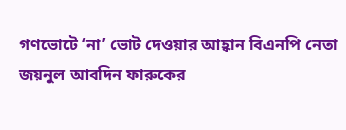গণভোটে ‘না’ ভোট দেওয়ার আহ্বান বিএনপি নেতা জয়নুল আবদিন ফারুকের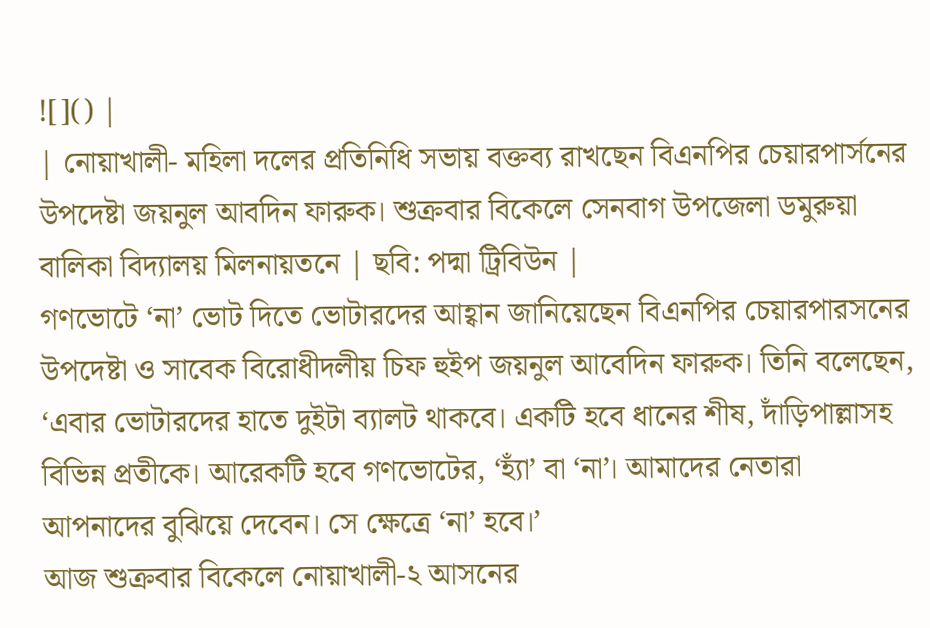![]() |
| নোয়াখালী- মহিলা দলের প্রতিনিধি সভায় বক্তব্য রাখছেন বিএনপির চেয়ারপার্সনের উপদেষ্টা জয়নুল আবদিন ফারুক। শুক্রবার বিকেলে সেনবাগ উপজেলা ডমুরুয়া বালিকা বিদ্যালয় মিলনায়তনে | ছবি: পদ্মা ট্রিবিউন |
গণভোটে ‘না’ ভোট দিতে ভোটারদের আহ্বান জানিয়েছেন বিএনপির চেয়ারপারসনের উপদেষ্টা ও সাবেক বিরোধীদলীয় চিফ হুইপ জয়নুল আবেদিন ফারুক। তিনি বলেছেন, ‘এবার ভোটারদের হাতে দুইটা ব্যালট থাকবে। একটি হবে ধানের শীষ, দাঁড়িপাল্লাসহ বিভিন্ন প্রতীকে। আরেকটি হবে গণভোটের, ‘হ্যাঁ’ বা ‘না’। আমাদের নেতারা আপনাদের বুঝিয়ে দেবেন। সে ক্ষেত্রে ‘না’ হবে।’
আজ শুক্রবার বিকেলে নোয়াখালী-২ আসনের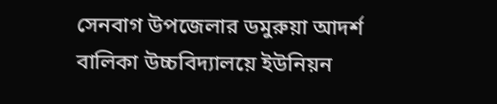সেনবাগ উপজেলার ডমুরুয়া আদর্শ বালিকা উচ্চবিদ্যালয়ে ইউনিয়ন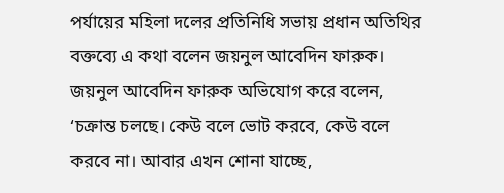পর্যায়ের মহিলা দলের প্রতিনিধি সভায় প্রধান অতিথির বক্তব্যে এ কথা বলেন জয়নুল আবেদিন ফারুক।
জয়নুল আবেদিন ফারুক অভিযোগ করে বলেন, ‘চক্রান্ত চলছে। কেউ বলে ভোট করবে, কেউ বলে করবে না। আবার এখন শোনা যাচ্ছে,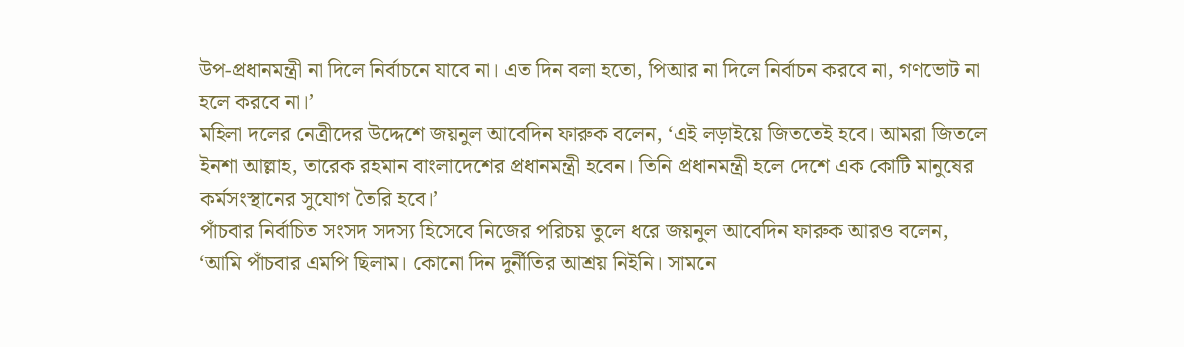উপ-প্রধানমন্ত্রী না দিলে নির্বাচনে যাবে না। এত দিন বলা হতো, পিআর না দিলে নির্বাচন করবে না, গণভোট না হলে করবে না।’
মহিলা দলের নেত্রীদের উদ্দেশে জয়নুল আবেদিন ফারুক বলেন, ‘এই লড়াইয়ে জিততেই হবে। আমরা জিতলে ইনশা আল্লাহ, তারেক রহমান বাংলাদেশের প্রধানমন্ত্রী হবেন। তিনি প্রধানমন্ত্রী হলে দেশে এক কোটি মানুষের কর্মসংস্থানের সুযোগ তৈরি হবে।’
পাঁচবার নির্বাচিত সংসদ সদস্য হিসেবে নিজের পরিচয় তুলে ধরে জয়নুল আবেদিন ফারুক আরও বলেন, ‘আমি পাঁচবার এমপি ছিলাম। কোনো দিন দুর্নীতির আশ্রয় নিইনি। সামনে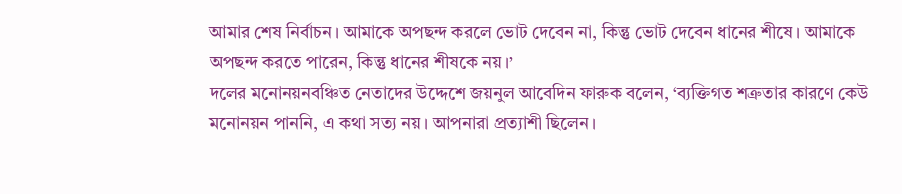আমার শেষ নির্বাচন। আমাকে অপছন্দ করলে ভোট দেবেন না, কিন্তু ভোট দেবেন ধানের শীষে। আমাকে অপছন্দ করতে পারেন, কিন্তু ধানের শীষকে নয়।’
দলের মনোনয়নবঞ্চিত নেতাদের উদ্দেশে জয়নুল আবেদিন ফারুক বলেন, ‘ব্যক্তিগত শত্রুতার কারণে কেউ মনোনয়ন পাননি, এ কথা সত্য নয়। আপনারা প্রত্যাশী ছিলেন।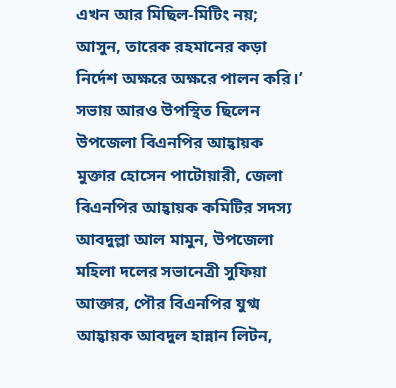এখন আর মিছিল-মিটিং নয়; আসুন, তারেক রহমানের কড়া নির্দেশ অক্ষরে অক্ষরে পালন করি।’
সভায় আরও উপস্থিত ছিলেন উপজেলা বিএনপির আহ্বায়ক মুক্তার হোসেন পাটোয়ারী, জেলা বিএনপির আহ্বায়ক কমিটির সদস্য আবদুল্লা আল মামুন, উপজেলা মহিলা দলের সভানেত্রী সুফিয়া আক্তার, পৌর বিএনপির যুগ্ম আহ্বায়ক আবদুল হান্নান লিটন,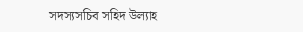সদস্যসচিব সহিদ উল্যাহ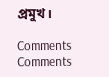প্রমুখ।

Comments
Comments